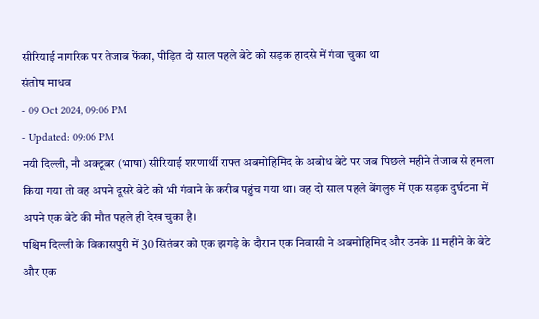सीरियाई नागरिक पर तेजाब फेंका, पीड़ित दो साल पहले बेटे को सड़क हादसे में गंवा चुका था
संतोष माधव
- 09 Oct 2024, 09:06 PM
- Updated: 09:06 PM
नयी दिल्ली, नौ अक्टूबर (भाषा) सीरियाई शरणार्थी राफ्त अबमोहिमिद के अबोध बेटे पर जब पिछले महीने तेजाब से हमला किया गया तो वह अपने दूसरे बेटे को भी गंवाने के करीब पहुंच गया था। वह दो साल पहले बेंगलुरु में एक सड़क दुर्घटना में अपने एक बेटे की मौत पहले ही देख चुका है।
पश्चिम दिल्ली के विकासपुरी में 30 सितंबर को एक झगड़े के दौरान एक निवासी ने अबमोहिमिद और उनके 11 महीने के बेटे और एक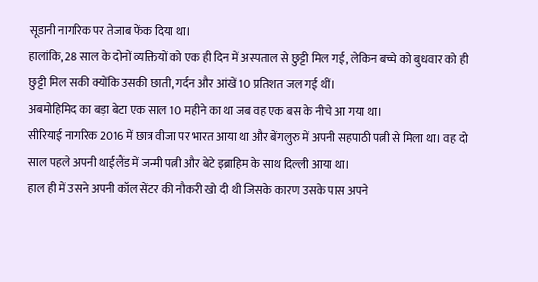सूडानी नागरिक पर तेजाब फेंक दिया था।
हालांकि, 28 साल के दोनों व्यक्तियों को एक ही दिन में अस्पताल से छुट्टी मिल गई, लेकिन बच्चे को बुधवार को ही छुट्टी मिल सकी क्योंकि उसकी छाती, गर्दन और आंखें 10 प्रतिशत जल गई थीं।
अबमोहिमिद का बड़ा बेटा एक साल 10 महीने का था जब वह एक बस के नीचे आ गया था।
सीरियाई नागरिक 2016 में छात्र वीजा पर भारत आया था और बेंगलुरु में अपनी सहपाठी पत्नी से मिला था। वह दो साल पहले अपनी थाईलैंड में जन्मी पत्नी और बेटे इब्राहिम के साथ दिल्ली आया था।
हाल ही में उसने अपनी कॉल सेंटर की नौकरी खो दी थी जिसके कारण उसके पास अपने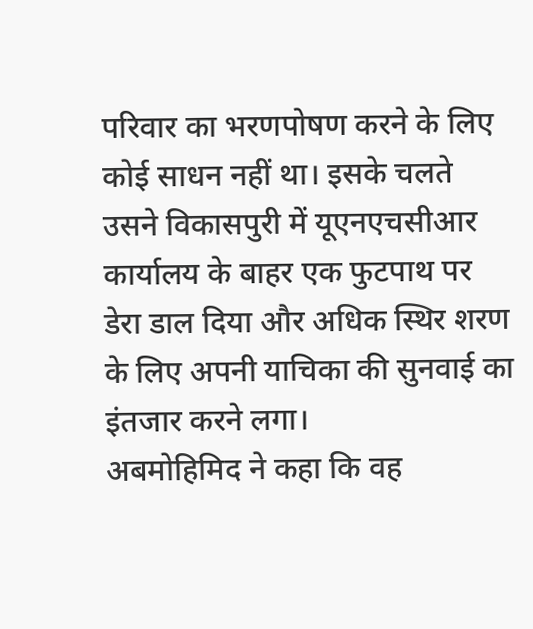परिवार का भरणपोषण करने के लिए कोई साधन नहीं था। इसके चलते उसने विकासपुरी में यूएनएचसीआर कार्यालय के बाहर एक फुटपाथ पर डेरा डाल दिया और अधिक स्थिर शरण के लिए अपनी याचिका की सुनवाई का इंतजार करने लगा।
अबमोहिमिद ने कहा कि वह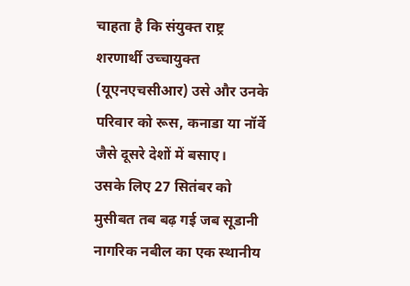चाहता है कि संयुक्त राष्ट्र शरणार्थी उच्चायुक्त (यूएनएचसीआर) उसे और उनके परिवार को रूस, कनाडा या नॉर्वे जैसे दूसरे देशों में बसाए।
उसके लिए 27 सितंबर को मुसीबत तब बढ़ गई जब सूडानी नागरिक नबील का एक स्थानीय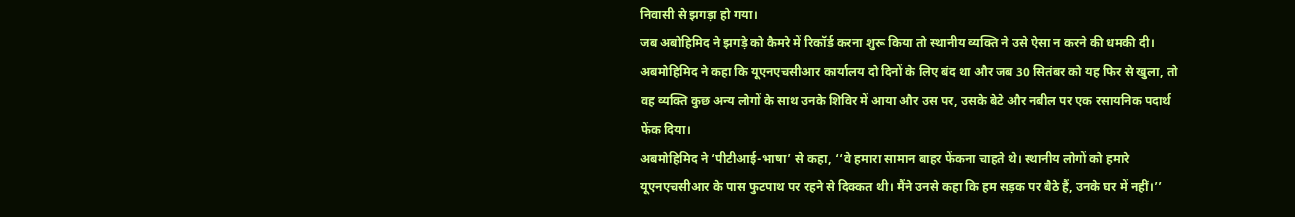निवासी से झगड़ा हो गया।
जब अबोहिमिद ने झगड़े को कैमरे में रिकॉर्ड करना शुरू किया तो स्थानीय व्यक्ति ने उसे ऐसा न करने की धमकी दी।
अबमोहिमिद ने कहा कि यूएनएचसीआर कार्यालय दो दिनों के लिए बंद था और जब 30 सितंबर को यह फिर से खुला, तो वह व्यक्ति कुछ अन्य लोगों के साथ उनके शिविर में आया और उस पर, उसके बेटे और नबील पर एक रसायनिक पदार्थ फेंक दिया।
अबमोहिमिद ने ‘पीटीआई-भाषा’ से कहा, ‘‘वे हमारा सामान बाहर फेंकना चाहते थे। स्थानीय लोगों को हमारे यूएनएचसीआर के पास फुटपाथ पर रहने से दिक्कत थी। मैंने उनसे कहा कि हम सड़क पर बैठे हैं, उनके घर में नहीं।’’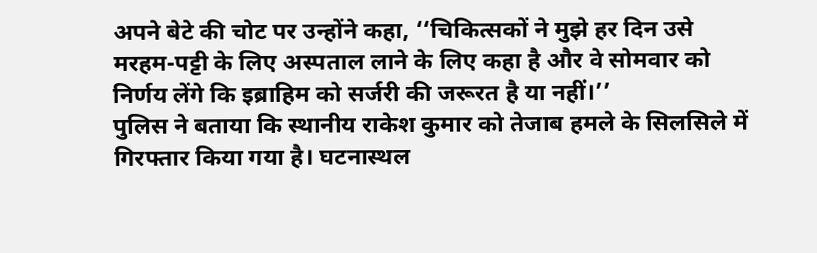अपने बेटे की चोट पर उन्होंने कहा, ‘‘चिकित्सकों ने मुझे हर दिन उसे मरहम-पट्टी के लिए अस्पताल लाने के लिए कहा है और वे सोमवार को निर्णय लेंगे कि इब्राहिम को सर्जरी की जरूरत है या नहीं।’’
पुलिस ने बताया कि स्थानीय राकेश कुमार को तेजाब हमले के सिलसिले में गिरफ्तार किया गया है। घटनास्थल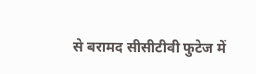से बरामद सीसीटीवी फुटेज में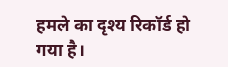हमले का दृश्य रिकॉर्ड हो गया है।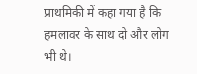प्राथमिकी में कहा गया है कि हमलावर के साथ दो और लोग भी थे।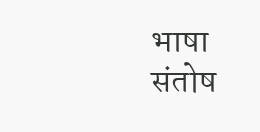भाषा संतोष